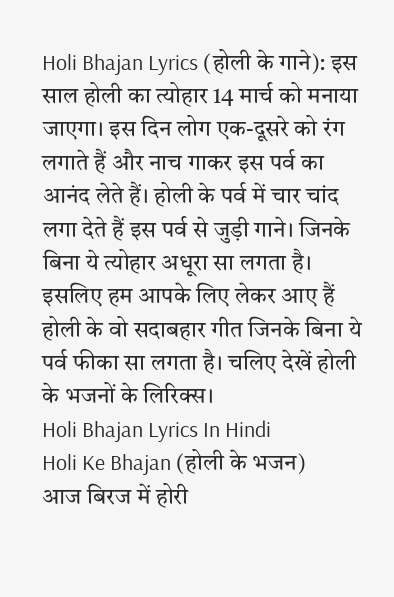Holi Bhajan Lyrics (होली के गाने): इस साल होली का त्योहार 14 मार्च को मनाया जाएगा। इस दिन लोग एक-दूसरे को रंग लगाते हैं और नाच गाकर इस पर्व का आनंद लेते हैं। होली के पर्व में चार चांद लगा देते हैं इस पर्व से जुड़ी गाने। जिनके बिना ये त्योहार अधूरा सा लगता है। इसलिए हम आपके लिए लेकर आए हैं होली के वो सदाबहार गीत जिनके बिना ये पर्व फीका सा लगता है। चलिए देखें होली के भजनों के लिरिक्स।
Holi Bhajan Lyrics In Hindi
Holi Ke Bhajan (होली के भजन)
आज बिरज में होरी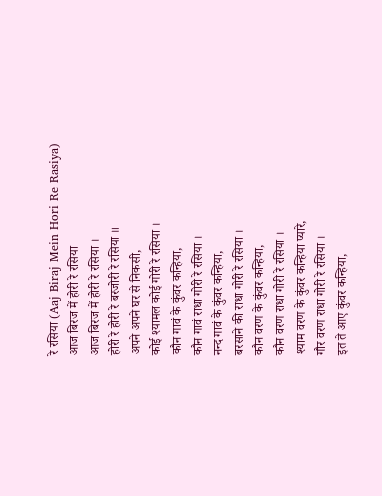रे रसिया (Aaj Biraj Mein Hori Re Rasiya)
आज बिरज में होरी रे रसिया
आज बिरज में होरी रे रसिया ।
होरी रे होरी रे बरजोरी रे रसिया ॥
अपने अपने घर से निकसी,
कोई श्यामल कोई गोरी रे रसिया ।
कौन गावं के कुंवर कन्हिया,
कौन गावं राधा गोरी रे रसिया ।
नन्द गावं के कुंवर कन्हिया,
बरसाने की राधा गोरी रे रसिया ।
कौन वरण के कुंवर कन्हिया,
कौन वरण राधा गोरी रे रसिया ।
श्याम वरण के कुंवर कन्हिया प्यारे,
गौर वरण राधा गोरी रे रसिया ।
इत ते आए कुंवर कन्हिया,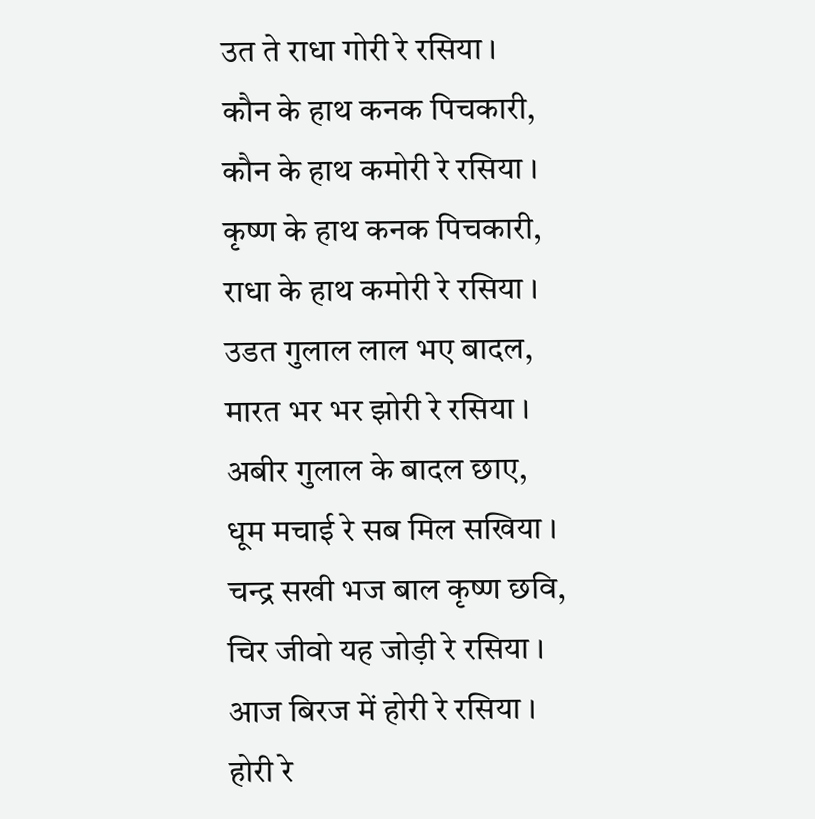उत ते राधा गोरी रे रसिया ।
कौन के हाथ कनक पिचकारी,
कौन के हाथ कमोरी रे रसिया ।
कृष्ण के हाथ कनक पिचकारी,
राधा के हाथ कमोरी रे रसिया ।
उडत गुलाल लाल भए बादल,
मारत भर भर झोरी रे रसिया ।
अबीर गुलाल के बादल छाए,
धूम मचाई रे सब मिल सखिया ।
चन्द्र सखी भज बाल कृष्ण छवि,
चिर जीवो यह जोड़ी रे रसिया ।
आज बिरज में होरी रे रसिया ।
होरी रे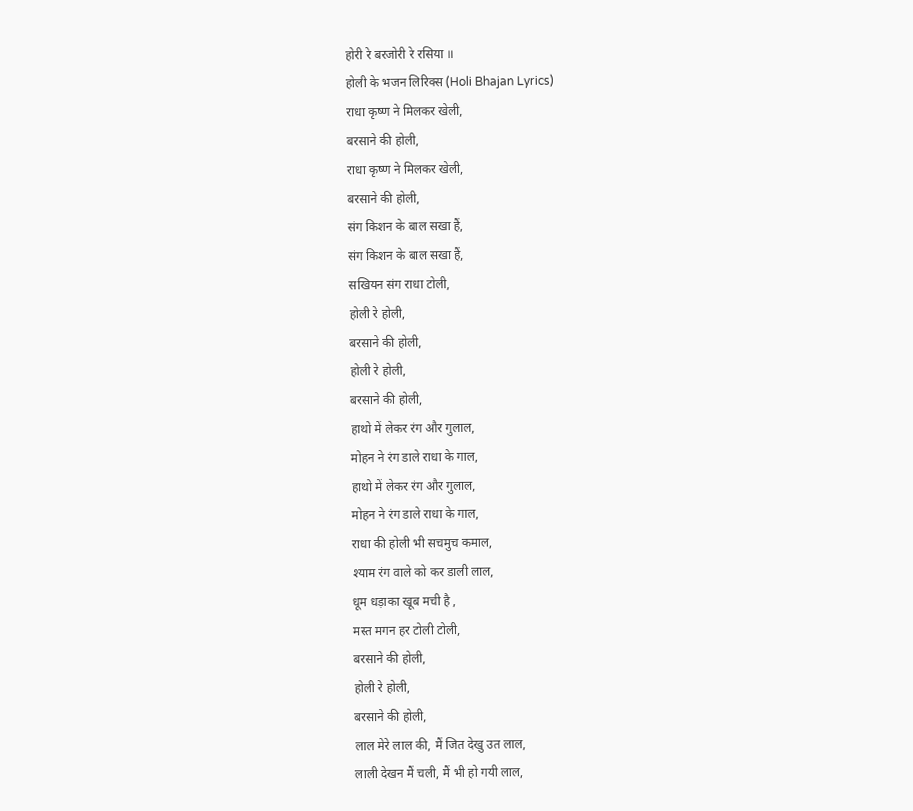होरी रे बरजोरी रे रसिया ॥
होली के भजन लिरिक्स (Holi Bhajan Lyrics)
राधा कृष्ण ने मिलकर खेली,
बरसाने की होली,
राधा कृष्ण ने मिलकर खेली,
बरसाने की होली,
संग किशन के बाल सखा हैं,
संग किशन के बाल सखा हैं,
सखियन संग राधा टोली,
होली रे होली,
बरसाने की होली,
होली रे होली,
बरसाने की होली,
हाथो में लेकर रंग और गुलाल,
मोहन ने रंग डाले राधा के गाल,
हाथो में लेकर रंग और गुलाल,
मोहन ने रंग डाले राधा के गाल,
राधा की होली भी सचमुच कमाल,
श्याम रंग वाले को कर डाली लाल,
धूम धड़ाका खूब मची है ,
मस्त मगन हर टोली टोली,
बरसाने की होली,
होली रे होली,
बरसाने की होली,
लाल मेरे लाल की, मैं जित देखु उत लाल,
लाली देखन मैं चली, मैं भी हो गयी लाल,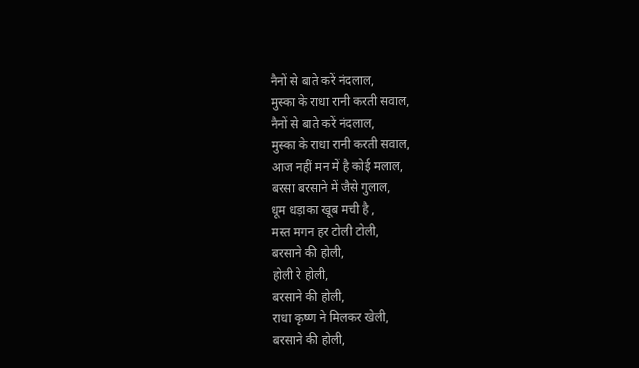नैनों से बाते करें नंदलाल,
मुस्का के राधा रानी करती सवाल,
नैनों से बाते करें नंदलाल,
मुस्का के राधा रानी करती सवाल,
आज नहीं मन में है कोई मलाल,
बरसा बरसाने में जैसे गुलाल,
धूम धड़ाका खूब मची है ,
मस्त मगन हर टोली टोली,
बरसाने की होली,
होली रे होली,
बरसाने की होली,
राधा कृष्ण ने मिलकर खेली,
बरसाने की होली,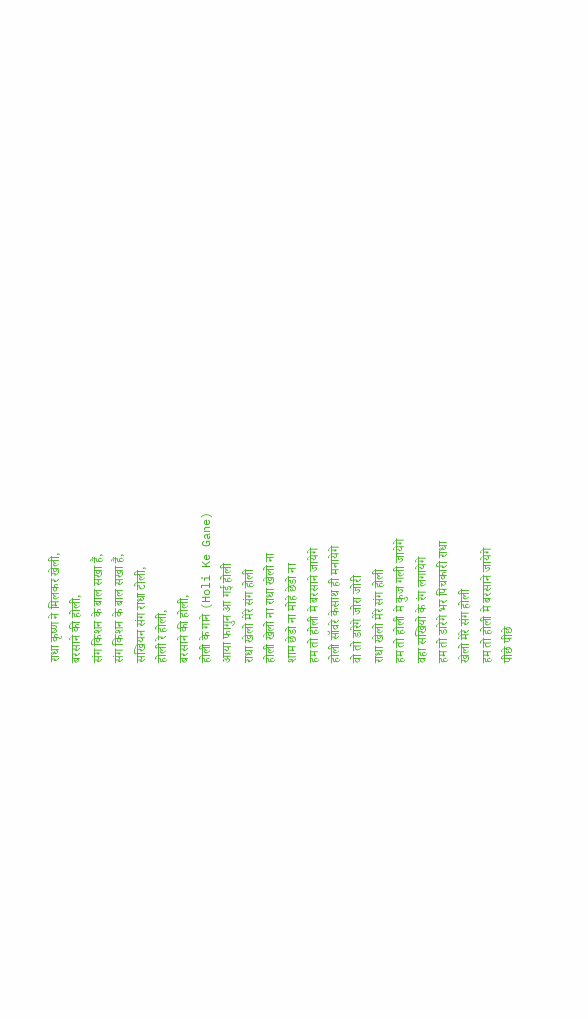राधा कृष्ण ने मिलकर खेली,
बरसाने की होली,
संग किशन के बाल सखा हैं,
संग किशन के बाल सखा हैं,
सखियन संग राधा टोली,
होली रे होली,
बरसाने की होली,
होली के गाने (Holi Ke Gane)
आया फागुन आ गई होली
राधा खेलो मेरे संग होली
होली खेलो ना राधा खेलो ना
शाम छेडो ना मोहे छेडो ना
हम तो होली मे बरसाने जायेगे
होली सॉवरे केसाथ ही मनायेगे
वो तो डारेगे जोरा जोरी
राधा खेलो मेरे संग होली
हम तो होली मे कुज गली जायेगे
वहा सखियो के रंग लगायेगे
हम तो डारेगे भर पिचकारी राधा
खेलो मेरे संग होली
हम तो होली मे बरसाने जायेगे
पीछे पीछे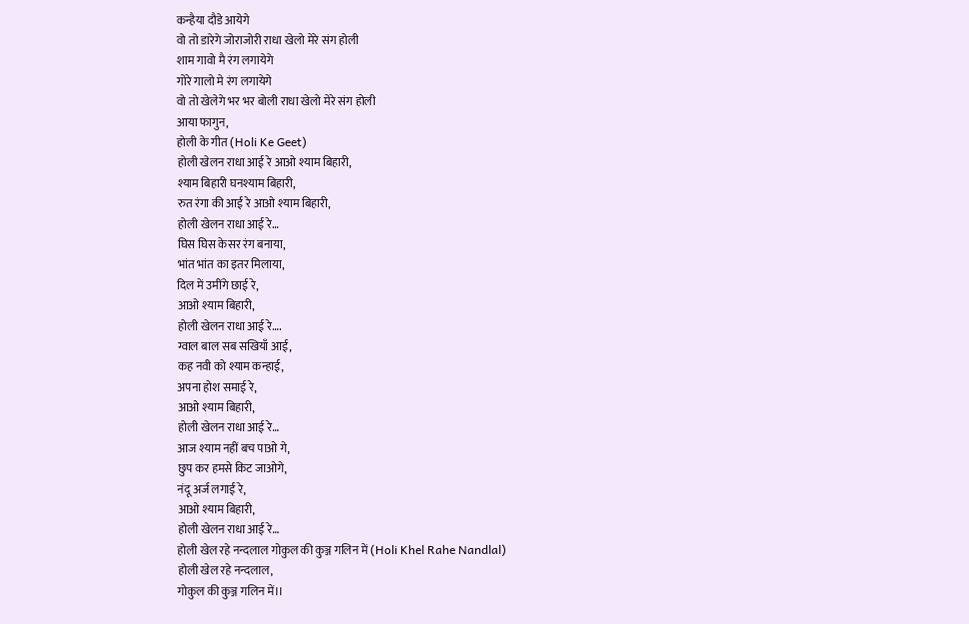कन्हैया दौडे आयेगे
वो तो डारेगे जोराजोरी राधा खेलो मेरे संग होली
शाम गावो मै रंग लगायेगे
गोरे गालो मे रंग लगायेगे
वो तो खेलेगे भर भर बोली राधा खेलो मेरे संग होली
आया फागुन,
होली के गीत (Holi Ke Geet)
होली खेलन राधा आई रे आओ श्याम बिहारी,
श्याम बिहारी घनश्याम बिहारी,
रुत रंगा की आई रे आओ श्याम बिहारी,
होली खेलन राधा आई रे…
घिस घिस केसर रंग बनाया,
भांत भांत का इतर मिलाया,
दिल में उमींगे छाई रे,
आओ श्याम बिहारी,
होली खेलन राधा आई रे….
ग्वाल बाल सब सखियाँ आई,
कह नवी को श्याम कन्हाई,
अपना होश समाई रे,
आओ श्याम बिहारी,
होली खेलन राधा आई रे…
आज श्याम नहीं बच पाओ गे,
छुप कर हमसे किट जाओगे,
नंदू अर्ज लगाई रे,
आओ श्याम बिहारी,
होली खेलन राधा आई रे…
होली खेल रहे नन्दलाल गोकुल की कुञ्ज गलिन में (Holi Khel Rahe Nandlal)
होली खेल रहे नन्दलाल,
गोकुल की कुञ्ज गलिन में।।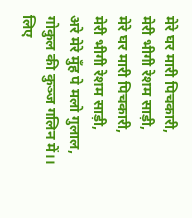मेरे घर मारी पिचकारी,
मेरी भीगी रेशम साड़ी,
मेरे घर मारी पिचकारी,
मेरी भीगी रेशम साड़ी,
अरे मेरे मुँह पे मलो गुलाल,
गोकुल की कुञ्ज गलिन में।।
लिए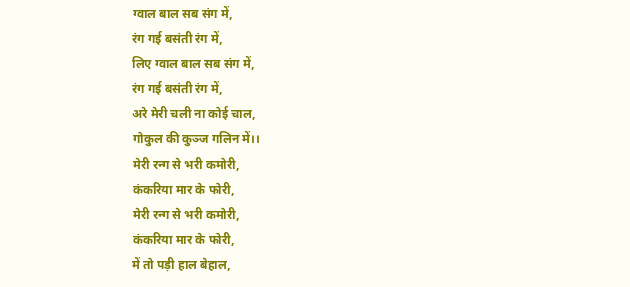ग्वाल बाल सब संग में,
रंग गई बसंती रंग में,
लिए ग्वाल बाल सब संग में,
रंग गई बसंती रंग में,
अरे मेरी चली ना कोई चाल,
गोकुल की कुञ्ज गलिन में।।
मेरी रन्ग से भरी कमोरी,
कंकरिया मार के फोरी,
मेरी रन्ग से भरी कमोरी,
कंकरिया मार के फोरी,
में तो पड़ी हाल बेहाल,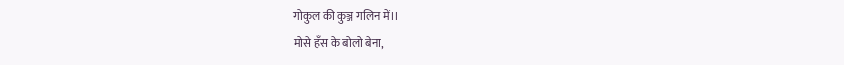गोकुल की कुञ्ज गलिन में।।
मोसे हँस के बोलो बेना,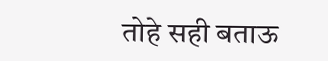तोहे सही बताऊ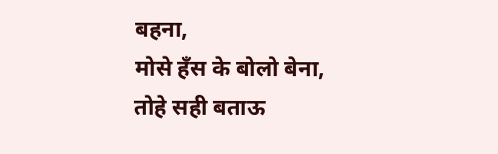बहना,
मोसे हँस के बोलो बेना,
तोहे सही बताऊ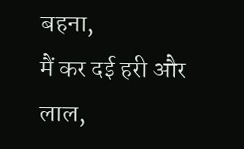बहना,
मैं कर दई हरी और लाल,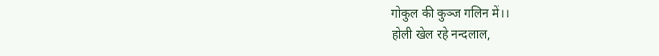गोकुल की कुञ्ज गलिन में।।
होली खेल रहे नन्दलाल,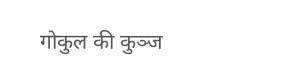गोकुल की कुञ्ज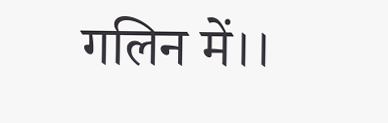गलिन में।।